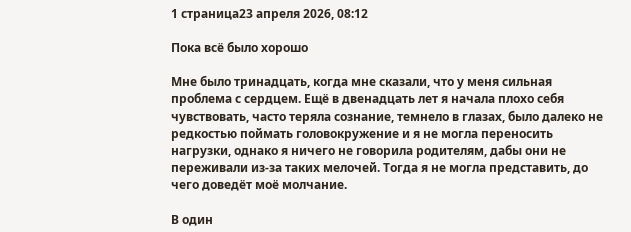1 страница23 апреля 2026, 08:12

Пока всё было хорошо

Мне было тринадцать, когда мне сказали, что у меня сильная проблема с сердцем. Ещё в двенадцать лет я начала плохо себя чувствовать, часто теряла сознание, темнело в глазах, было далеко не редкостью поймать головокружение и я не могла переносить нагрузки, однако я ничего не говорила родителям, дабы они не переживали из-за таких мелочей. Тогда я не могла представить, до чего доведёт моё молчание.

В один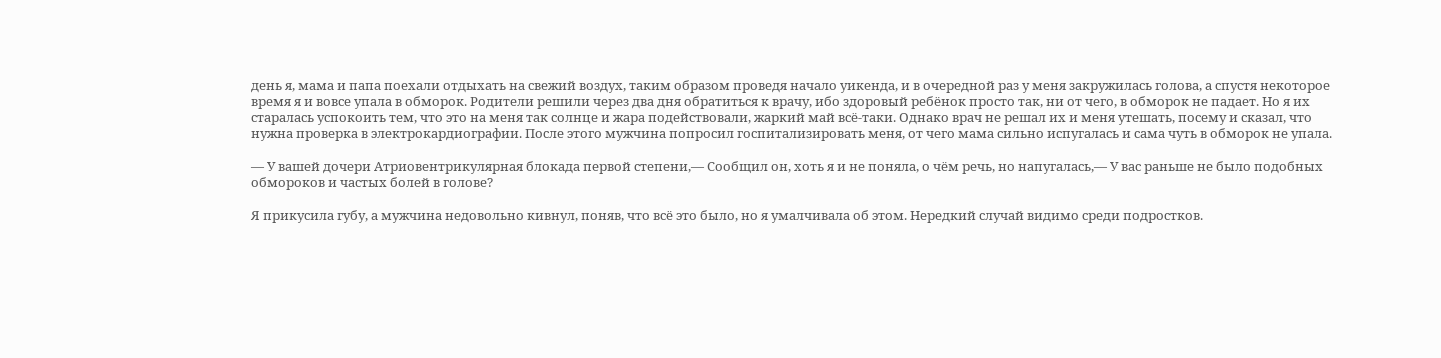день я, мама и папа поехали отдыхать на свежий воздух, таким образом проведя начало уикенда, и в очередной раз у меня закружилась голова, а спустя некоторое время я и вовсе упала в обморок. Родители решили через два дня обратиться к врачу, ибо здоровый ребёнок просто так, ни от чего, в обморок не падает. Но я их старалась успокоить тем, что это на меня так солнце и жара подействовали, жаркий май всё-таки. Однако врач не решал их и меня утешать, посему и сказал, что нужна проверка в электрокардиографии. После этого мужчина попросил госпитализировать меня, от чего мама сильно испугалась и сама чуть в обморок не упала.

— У вашей дочери Атриовентрикулярная блокада первой степени,— Сообщил он, хоть я и не поняла, о чём речь, но напугалась,— У вас раньше не было подобных обмороков и частых болей в голове?

Я прикусила губу, а мужчина недовольно кивнул, поняв, что всё это было, но я умалчивала об этом. Нередкий случай видимо среди подростков.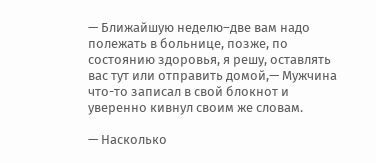— Ближайшую неделю–две вам надо полежать в больнице, позже, по состоянию здоровья, я решу, оставлять вас тут или отправить домой,— Мужчина что-то записал в свой блокнот и уверенно кивнул своим же словам.

— Насколько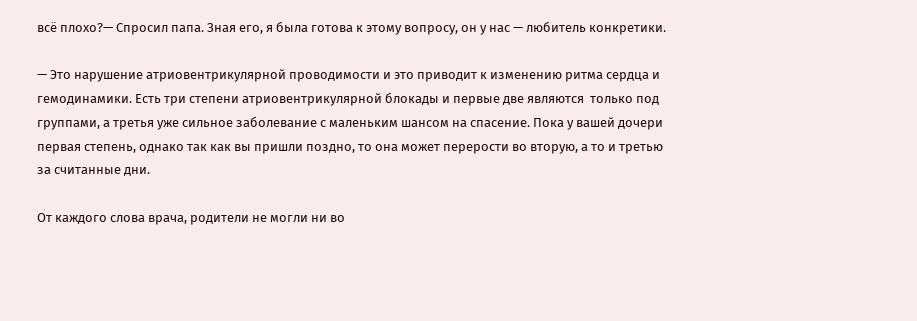всё плохо?— Спросил папа. Зная его, я была готова к этому вопросу, он у нас — любитель конкретики.

— Это нарушение атриовентрикулярной проводимости и это приводит к изменению ритма сердца и  гемодинамики. Есть три степени атриовентрикулярной блокады и первые две являются  только под группами, а третья уже сильное заболевание с маленьким шансом на спасение. Пока у вашей дочери первая степень, однако так как вы пришли поздно, то она может перерости во вторую, а то и третью за считанные дни.

От каждого слова врача, родители не могли ни во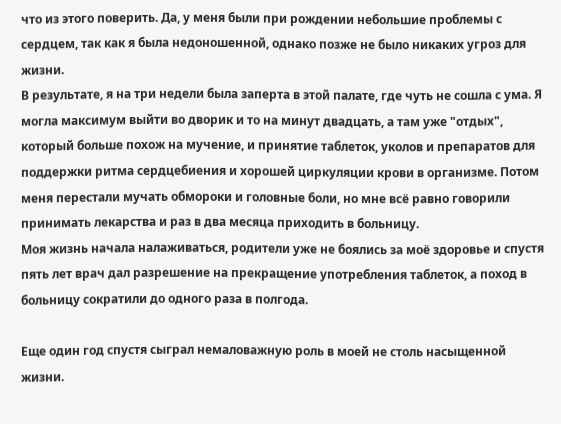что из этого поверить. Да, у меня были при рождении небольшие проблемы с сердцем, так как я была недоношенной, однако позже не было никаких угроз для жизни.
В результате, я на три недели была заперта в этой палате, где чуть не сошла с ума. Я могла максимум выйти во дворик и то на минут двадцать, а там уже "отдых", который больше похож на мучение, и принятие таблеток, уколов и препаратов для поддержки ритма сердцебиения и хорошей циркуляции крови в организме. Потом меня перестали мучать обмороки и головные боли, но мне всё равно говорили принимать лекарства и раз в два месяца приходить в больницу.
Моя жизнь начала налаживаться, родители уже не боялись за моё здоровье и спустя пять лет врач дал разрешение на прекращение употребления таблеток, а поход в больницу сократили до одного раза в полгода.

Еще один год спустя сыграл немаловажную роль в моей не столь насыщенной жизни.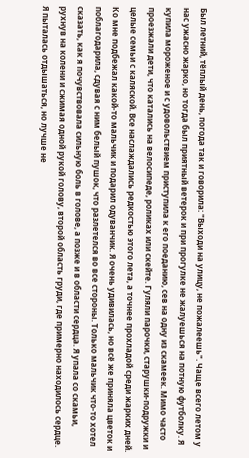Был летний, тёплый день, погода так и говорила: "Выходи на улицу, не пожалеешь". Чаще всего летом у нас ужасно жарко, но тогда был приятный ветерок и при прогулке не жалуешься на потную футболку. Я купила мороженое и с удовольствием приступила к его поеданию, сев на одну из скамеек. Мимо часто проезжали дети, что катались на велосипеде, роликах или скейте. Гуляли парочки, старушки-подружки и целые семьи с каляской. Все наслаждались редкостью этого лета, а точнее прохладой среди жарких дней. Ко мне подбежал какой-то мальчик и подарил одуванчик. Я очень удивилась, но всё же приняла цветок и поблагодарила, сдувая с ним белый пушок, что разлетелся во все стороны. Только мальчик что-то хотел сказать, как я почувствовала сильную боль в голове, а позже и в области сердца. Я упала со скамьи, рухнув на колени и сжимая одной рукой голову, второй область груди, где примерно находилось сердце. Я пыталась отдышаться, но лучше не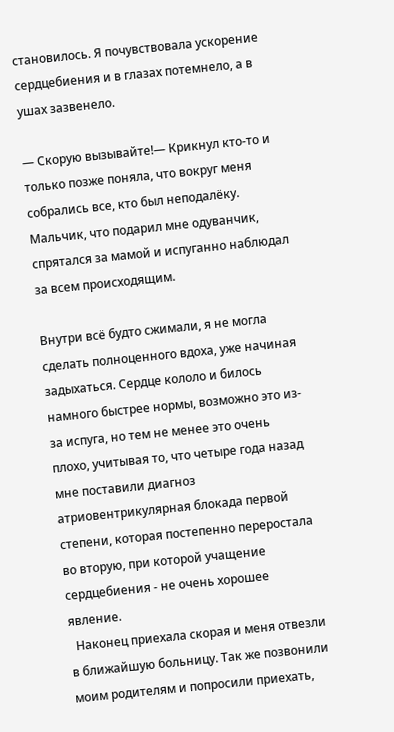становилось. Я почувствовала ускорение сердцебиения и в глазах потемнело, а в ушах зазвенело.

— Скорую вызывайте!— Крикнул кто-то и только позже поняла, что вокруг меня собрались все, кто был неподалёку. Мальчик, что подарил мне одуванчик, спрятался за мамой и испуганно наблюдал за всем происходящим.

Внутри всё будто сжимали, я не могла сделать полноценного вдоха, уже начиная задыхаться. Сердце кололо и билось намного быстрее нормы, возможно это из-за испуга, но тем не менее это очень плохо, учитывая то, что четыре года назад мне поставили диагноз атриовентрикулярная блокада первой степени, которая постепенно переростала во вторую, при которой учащение сердцебиения - не очень хорошее явление.
  Наконец приехала скорая и меня отвезли в ближайшую больницу. Так же позвонили моим родителям и попросили приехать,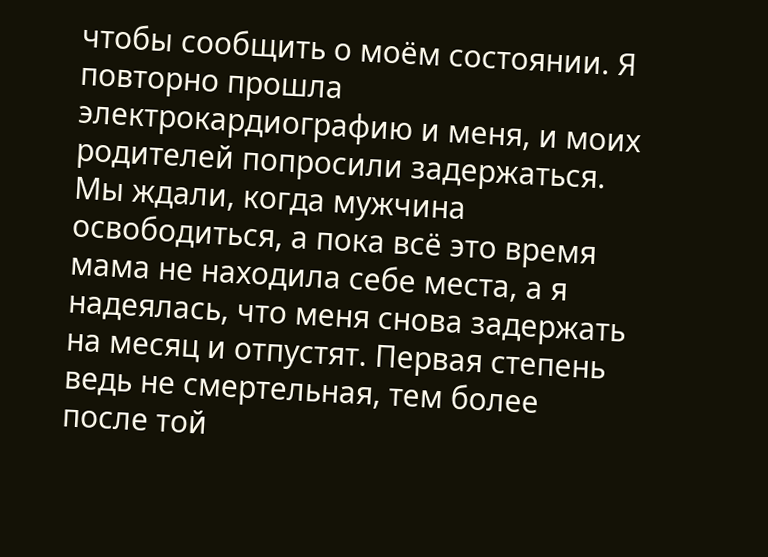чтобы сообщить о моём состоянии. Я повторно прошла электрокардиографию и меня, и моих родителей попросили задержаться. Мы ждали, когда мужчина освободиться, а пока всё это время мама не находила себе места, а я надеялась, что меня снова задержать на месяц и отпустят. Первая степень ведь не смертельная, тем более после той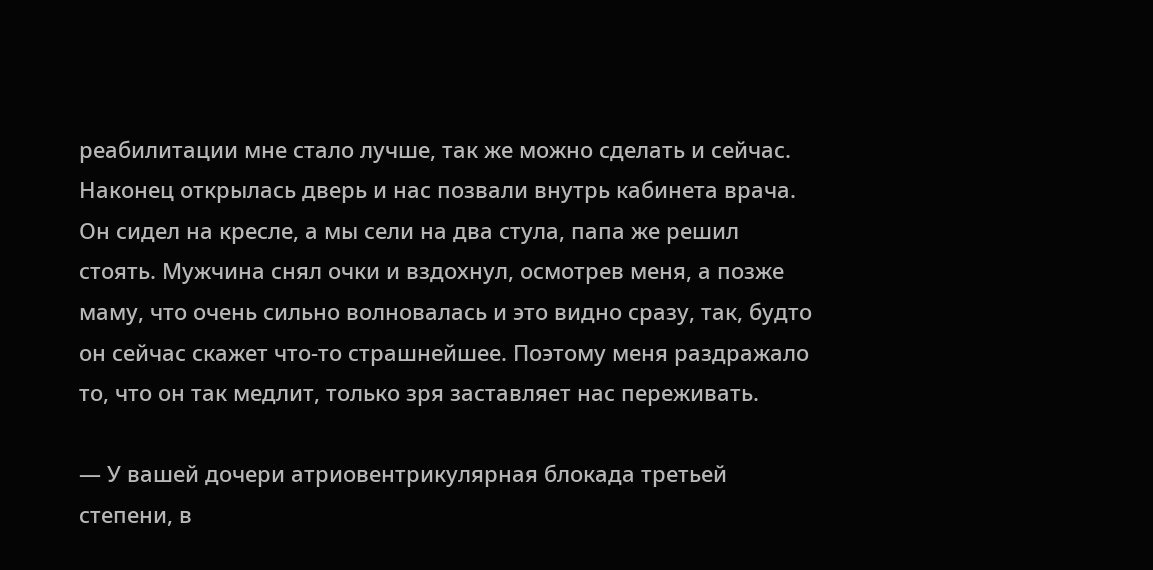реабилитации мне стало лучше, так же можно сделать и сейчас.
Наконец открылась дверь и нас позвали внутрь кабинета врача. Он сидел на кресле, а мы сели на два стула, папа же решил стоять. Мужчина снял очки и вздохнул, осмотрев меня, а позже маму, что очень сильно волновалась и это видно сразу, так, будто он сейчас скажет что-то страшнейшее. Поэтому меня раздражало то, что он так медлит, только зря заставляет нас переживать.

— У вашей дочери атриовентрикулярная блокада третьей степени, в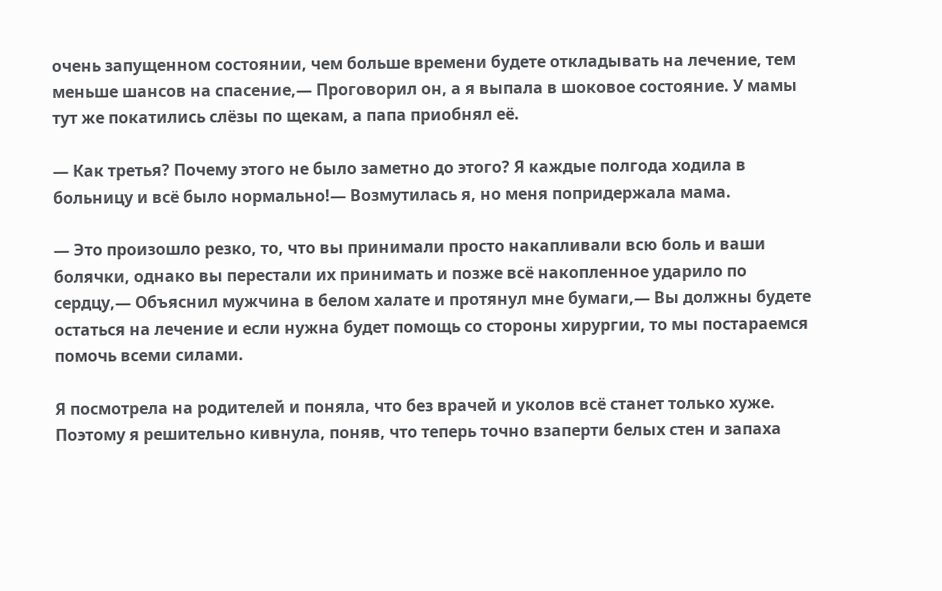очень запущенном состоянии, чем больше времени будете откладывать на лечение, тем меньше шансов на спасение,— Проговорил он, а я выпала в шоковое состояние. У мамы тут же покатились слёзы по щекам, а папа приобнял её.

— Как третья? Почему этого не было заметно до этого? Я каждые полгода ходила в больницу и всё было нормально!— Возмутилась я, но меня попридержала мама.

— Это произошло резко, то, что вы принимали просто накапливали всю боль и ваши болячки, однако вы перестали их принимать и позже всё накопленное ударило по сердцу,— Объяснил мужчина в белом халате и протянул мне бумаги,— Вы должны будете остаться на лечение и если нужна будет помощь со стороны хирургии, то мы постараемся помочь всеми силами.

Я посмотрела на родителей и поняла, что без врачей и уколов всё станет только хуже. Поэтому я решительно кивнула, поняв, что теперь точно взаперти белых стен и запаха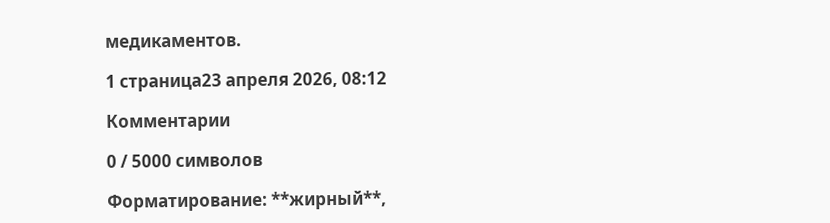медикаментов.

1 страница23 апреля 2026, 08:12

Комментарии

0 / 5000 символов

Форматирование: **жирный**,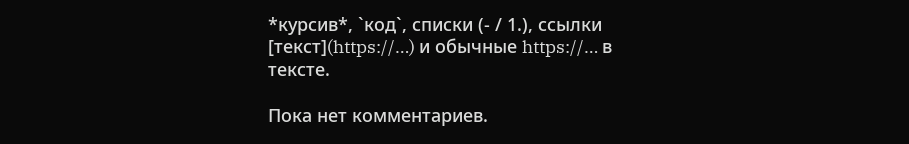*курсив*, `код`, списки (- / 1.), ссылки [текст](https://…) и обычные https://… в тексте.

Пока нет комментариев.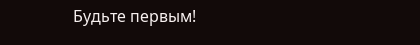Будьте первым!